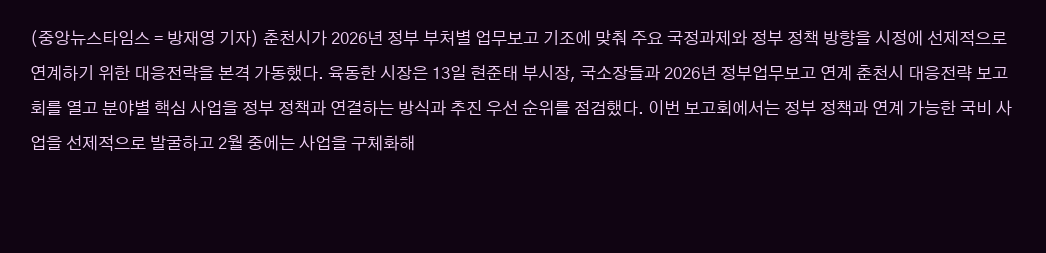(중앙뉴스타임스 = 방재영 기자) 춘천시가 2026년 정부 부처별 업무보고 기조에 맞춰 주요 국정과제와 정부 정책 방향을 시정에 선제적으로 연계하기 위한 대응전략을 본격 가동했다. 육동한 시장은 13일 현준태 부시장, 국소장들과 2026년 정부업무보고 연계 춘천시 대응전략 보고회를 열고 분야별 핵심 사업을 정부 정책과 연결하는 방식과 추진 우선 순위를 점검했다. 이번 보고회에서는 정부 정책과 연계 가능한 국비 사업을 선제적으로 발굴하고 2월 중에는 사업을 구체화해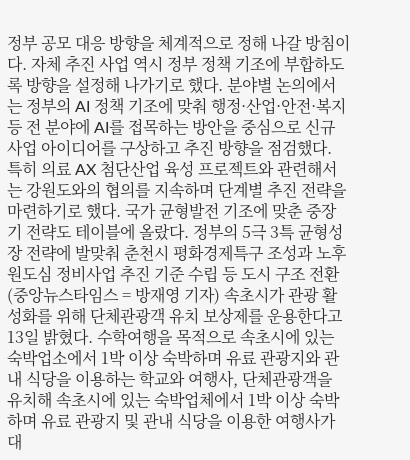정부 공모 대응 방향을 체계적으로 정해 나갈 방침이다. 자체 추진 사업 역시 정부 정책 기조에 부합하도록 방향을 설정해 나가기로 했다. 분야별 논의에서는 정부의 AI 정책 기조에 맞춰 행정·산업·안전·복지 등 전 분야에 AI를 접목하는 방안을 중심으로 신규 사업 아이디어를 구상하고 추진 방향을 점검했다. 특히 의료 AX 첨단산업 육성 프로젝트와 관련해서는 강원도와의 협의를 지속하며 단계별 추진 전략을 마련하기로 했다. 국가 균형발전 기조에 맞춘 중장기 전략도 테이블에 올랐다. 정부의 5극 3특 균형성장 전략에 발맞춰 춘천시 평화경제특구 조성과 노후 원도심 정비사업 추진 기준 수립 등 도시 구조 전환
(중앙뉴스타임스 = 방재영 기자) 속초시가 관광 활성화를 위해 단체관광객 유치 보상제를 운용한다고 13일 밝혔다. 수학여행을 목적으로 속초시에 있는 숙박업소에서 1박 이상 숙박하며 유료 관광지와 관내 식당을 이용하는 학교와 여행사, 단체관광객을 유치해 속초시에 있는 숙박업체에서 1박 이상 숙박하며 유료 관광지 및 관내 식당을 이용한 여행사가 대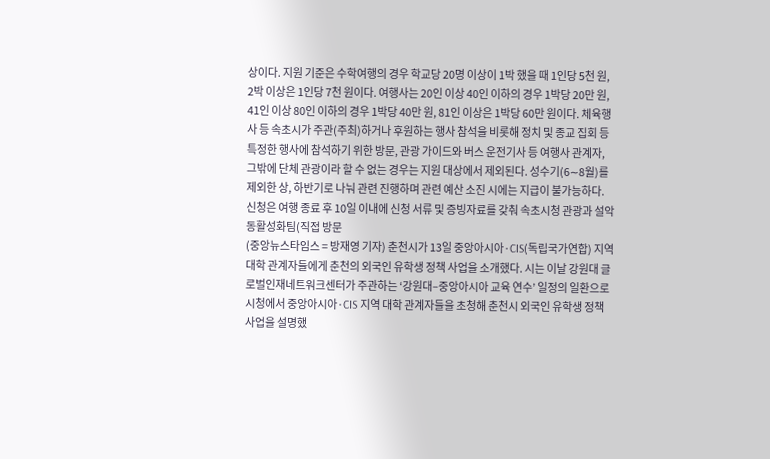상이다. 지원 기준은 수학여행의 경우 학교당 20명 이상이 1박 했을 때 1인당 5천 원, 2박 이상은 1인당 7천 원이다. 여행사는 20인 이상 40인 이하의 경우 1박당 20만 원, 41인 이상 80인 이하의 경우 1박당 40만 원, 81인 이상은 1박당 60만 원이다. 체육행사 등 속초시가 주관(주최)하거나 후원하는 행사 참석을 비롯해 정치 및 종교 집회 등 특정한 행사에 참석하기 위한 방문, 관광 가이드와 버스 운전기사 등 여행사 관계자, 그밖에 단체 관광이라 할 수 없는 경우는 지원 대상에서 제외된다. 성수기(6∼8월)를 제외한 상, 하반기로 나눠 관련 진행하며 관련 예산 소진 시에는 지급이 불가능하다. 신청은 여행 종료 후 10일 이내에 신청 서류 및 증빙자료를 갖춰 속초시청 관광과 설악동활성화팀(직접 방문
(중앙뉴스타임스 = 방재영 기자) 춘천시가 13일 중앙아시아·CIS(독립국가연합) 지역 대학 관계자들에게 춘천의 외국인 유학생 정책 사업을 소개했다. 시는 이날 강원대 글로벌인재네트워크센터가 주관하는 ‘강원대–중앙아시아 교육 연수’ 일정의 일환으로 시청에서 중앙아시아·CIS 지역 대학 관계자들을 초청해 춘천시 외국인 유학생 정책 사업을 설명했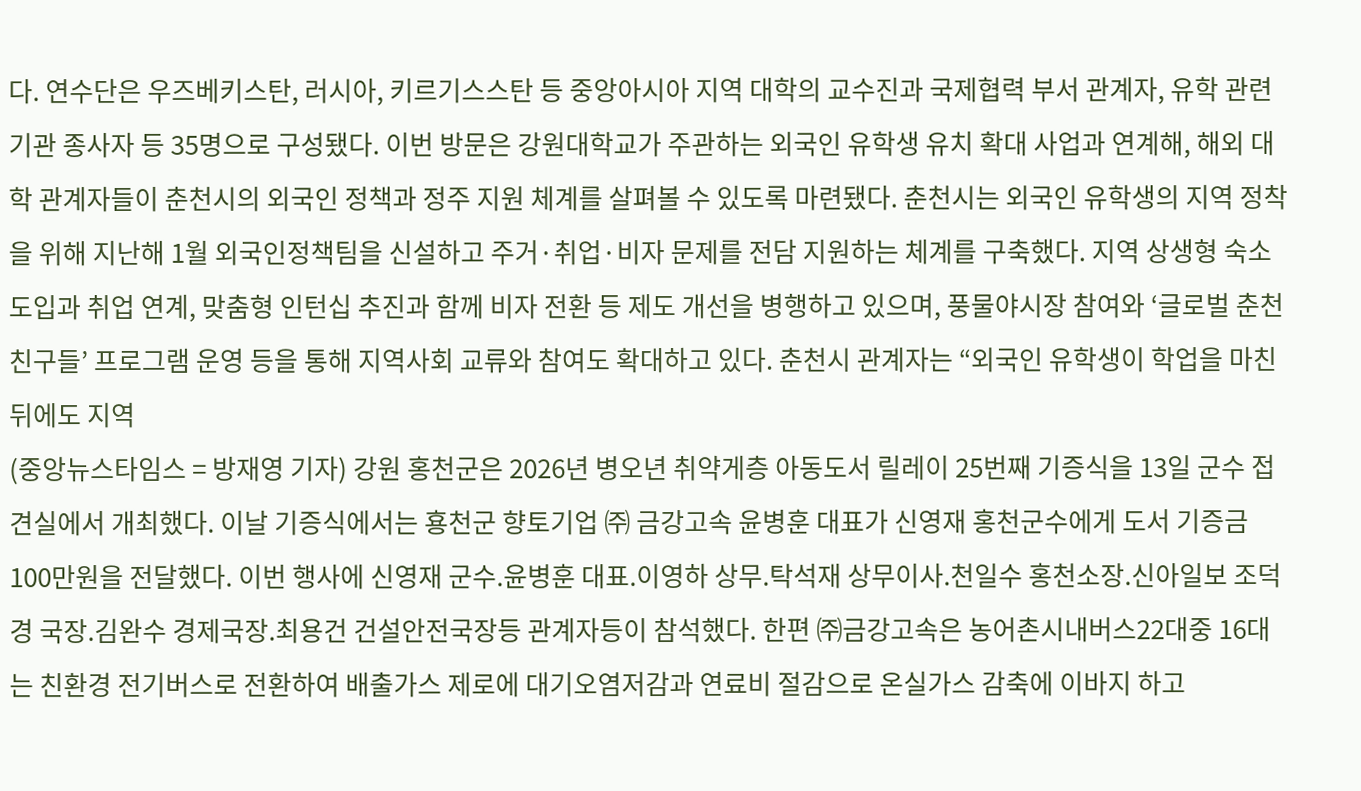다. 연수단은 우즈베키스탄, 러시아, 키르기스스탄 등 중앙아시아 지역 대학의 교수진과 국제협력 부서 관계자, 유학 관련 기관 종사자 등 35명으로 구성됐다. 이번 방문은 강원대학교가 주관하는 외국인 유학생 유치 확대 사업과 연계해, 해외 대학 관계자들이 춘천시의 외국인 정책과 정주 지원 체계를 살펴볼 수 있도록 마련됐다. 춘천시는 외국인 유학생의 지역 정착을 위해 지난해 1월 외국인정책팀을 신설하고 주거·취업·비자 문제를 전담 지원하는 체계를 구축했다. 지역 상생형 숙소 도입과 취업 연계, 맞춤형 인턴십 추진과 함께 비자 전환 등 제도 개선을 병행하고 있으며, 풍물야시장 참여와 ‘글로벌 춘천 친구들’ 프로그램 운영 등을 통해 지역사회 교류와 참여도 확대하고 있다. 춘천시 관계자는 “외국인 유학생이 학업을 마친 뒤에도 지역
(중앙뉴스타임스 = 방재영 기자) 강원 홍천군은 2026년 병오년 취약게층 아동도서 릴레이 25번째 기증식을 13일 군수 접견실에서 개최했다. 이날 기증식에서는 횽천군 향토기업 ㈜ 금강고속 윤병훈 대표가 신영재 홍천군수에게 도서 기증금 100만원을 전달했다. 이번 행사에 신영재 군수.윤병훈 대표.이영하 상무.탁석재 상무이사.천일수 홍천소장.신아일보 조덕경 국장.김완수 경제국장.최용건 건설안전국장등 관계자등이 참석했다. 한편 ㈜금강고속은 농어촌시내버스22대중 16대는 친환경 전기버스로 전환하여 배출가스 제로에 대기오염저감과 연료비 절감으로 온실가스 감축에 이바지 하고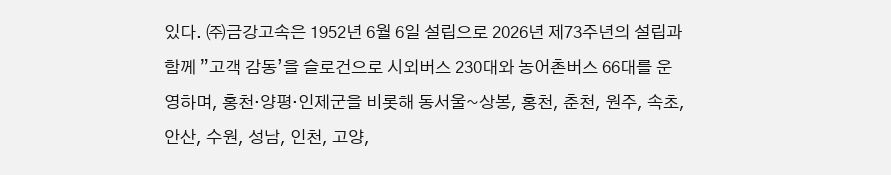있다. ㈜금강고속은 1952년 6월 6일 설립으로 2026년 제73주년의 설립과 함께 ”고객 감동’을 슬로건으로 시외버스 230대와 농어촌버스 66대를 운영하며, 홍천·양평·인제군을 비롯해 동서울~상봉, 홍천, 춘천, 원주, 속초, 안산, 수원, 성남, 인천, 고양,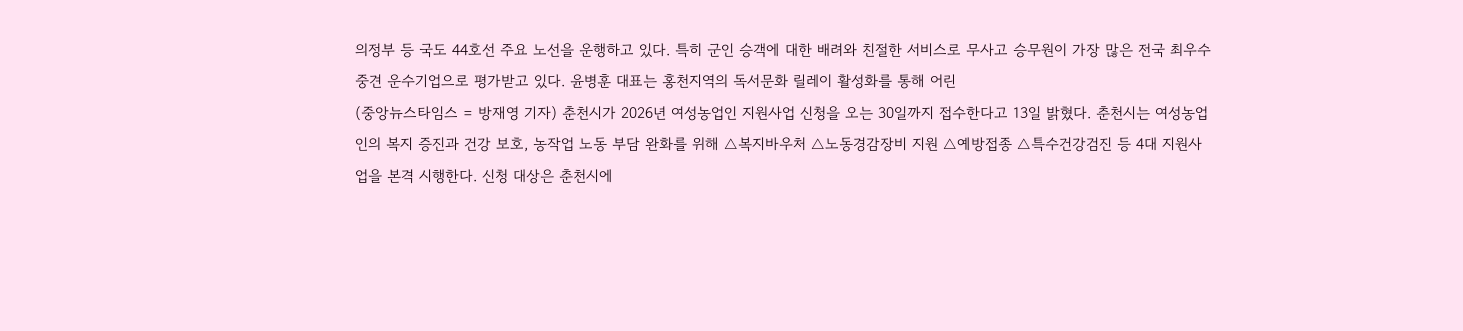의정부 등 국도 44호선 주요 노선을 운행하고 있다. 특히 군인 승객에 대한 배려와 친절한 서비스로 무사고 승무원이 가장 많은 전국 최우수 중견 운수기업으로 평가받고 있다. 윤병훈 대표는 홍천지역의 독서문화 릴레이 활성화를 통해 어린
(중앙뉴스타임스 = 방재영 기자) 춘천시가 2026년 여성농업인 지원사업 신청을 오는 30일까지 접수한다고 13일 밝혔다. 춘천시는 여성농업인의 복지 증진과 건강 보호, 농작업 노동 부담 완화를 위해 △복지바우처 △노동경감장비 지원 △예방접종 △특수건강검진 등 4대 지원사업을 본격 시행한다. 신청 대상은 춘천시에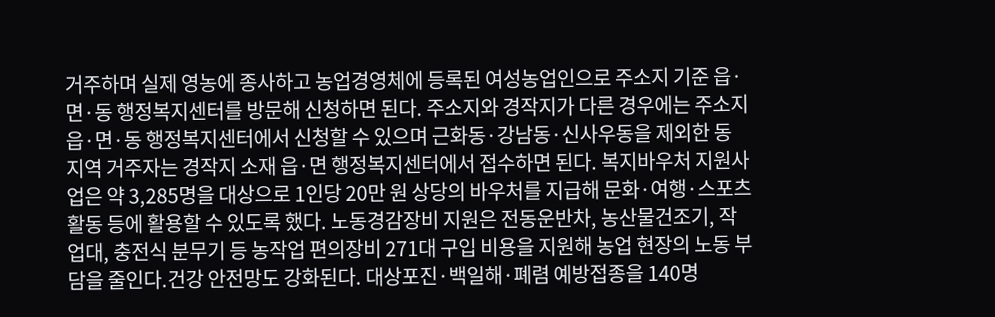거주하며 실제 영농에 종사하고 농업경영체에 등록된 여성농업인으로 주소지 기준 읍·면·동 행정복지센터를 방문해 신청하면 된다. 주소지와 경작지가 다른 경우에는 주소지 읍·면·동 행정복지센터에서 신청할 수 있으며 근화동·강남동·신사우동을 제외한 동 지역 거주자는 경작지 소재 읍·면 행정복지센터에서 접수하면 된다. 복지바우처 지원사업은 약 3,285명을 대상으로 1인당 20만 원 상당의 바우처를 지급해 문화·여행·스포츠 활동 등에 활용할 수 있도록 했다. 노동경감장비 지원은 전동운반차, 농산물건조기, 작업대, 충전식 분무기 등 농작업 편의장비 271대 구입 비용을 지원해 농업 현장의 노동 부담을 줄인다.건강 안전망도 강화된다. 대상포진·백일해·폐렴 예방접종을 140명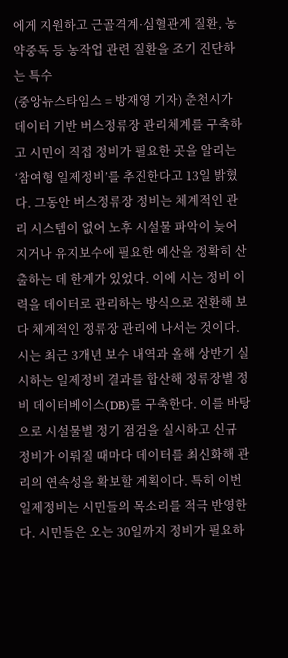에게 지원하고 근골격계·심혈관계 질환, 농약중독 등 농작업 관련 질환을 조기 진단하는 특수
(중앙뉴스타임스 = 방재영 기자) 춘천시가 데이터 기반 버스정류장 관리체계를 구축하고 시민이 직접 정비가 필요한 곳을 알리는 ‘참여형 일제정비’를 추진한다고 13일 밝혔다. 그동안 버스정류장 정비는 체계적인 관리 시스템이 없어 노후 시설물 파악이 늦어지거나 유지보수에 필요한 예산을 정확히 산출하는 데 한계가 있었다. 이에 시는 정비 이력을 데이터로 관리하는 방식으로 전환해 보다 체계적인 정류장 관리에 나서는 것이다. 시는 최근 3개년 보수 내역과 올해 상반기 실시하는 일제정비 결과를 합산해 정류장별 정비 데이터베이스(DB)를 구축한다. 이를 바탕으로 시설물별 정기 점검을 실시하고 신규 정비가 이뤄질 때마다 데이터를 최신화해 관리의 연속성을 확보할 계획이다. 특히 이번 일제정비는 시민들의 목소리를 적극 반영한다. 시민들은 오는 30일까지 정비가 필요하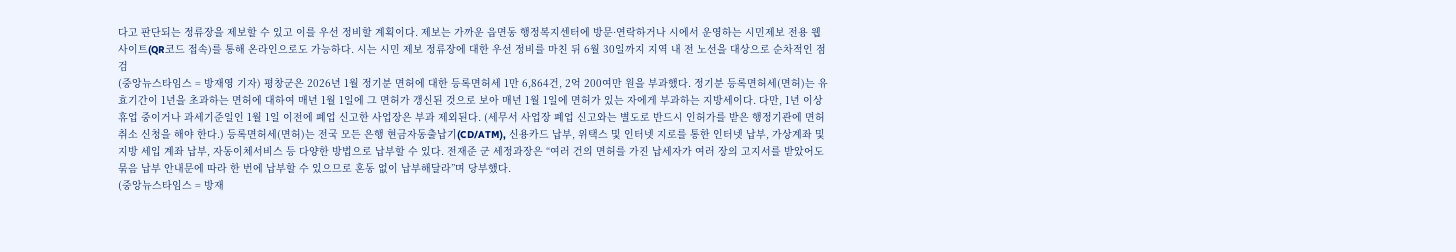다고 판단되는 정류장을 제보할 수 있고 이를 우선 정비할 계획이다. 제보는 가까운 읍면동 행정복지센터에 방문·연락하거나 시에서 운영하는 시민제보 전용 웹사이트(QR코드 접속)를 통해 온라인으로도 가능하다. 시는 시민 제보 정류장에 대한 우선 정비를 마친 뒤 6월 30일까지 지역 내 전 노선을 대상으로 순차적인 점검
(중앙뉴스타임스 = 방재영 기자) 평창군은 2026년 1월 정기분 면허에 대한 등록면허세 1만 6,864건, 2억 200여만 원을 부과했다. 정기분 등록면허세(면허)는 유효기간이 1년을 초과하는 면허에 대하여 매년 1월 1일에 그 면허가 갱신된 것으로 보아 매년 1월 1일에 면허가 있는 자에게 부과하는 지방세이다. 다만, 1년 이상 휴업 중이거나 과세기준일인 1월 1일 이전에 폐업 신고한 사업장은 부과 제외된다. (세무서 사업장 폐업 신고와는 별도로 반드시 인허가를 받은 행정기관에 면허취소 신청을 해야 한다.) 등록면허세(면허)는 전국 모든 은행 현금자동출납기(CD/ATM), 신용카드 납부, 위택스 및 인터넷 지로를 통한 인터넷 납부, 가상계좌 및 지방 세입 계좌 납부, 자동이체서비스 등 다양한 방법으로 납부할 수 있다. 전재준 군 세정과장은 “여러 건의 면허를 가진 납세자가 여러 장의 고지서를 받았어도 묶음 납부 안내문에 따라 한 번에 납부할 수 있으므로 혼동 없이 납부해달라”며 당부했다.
(중앙뉴스타임스 = 방재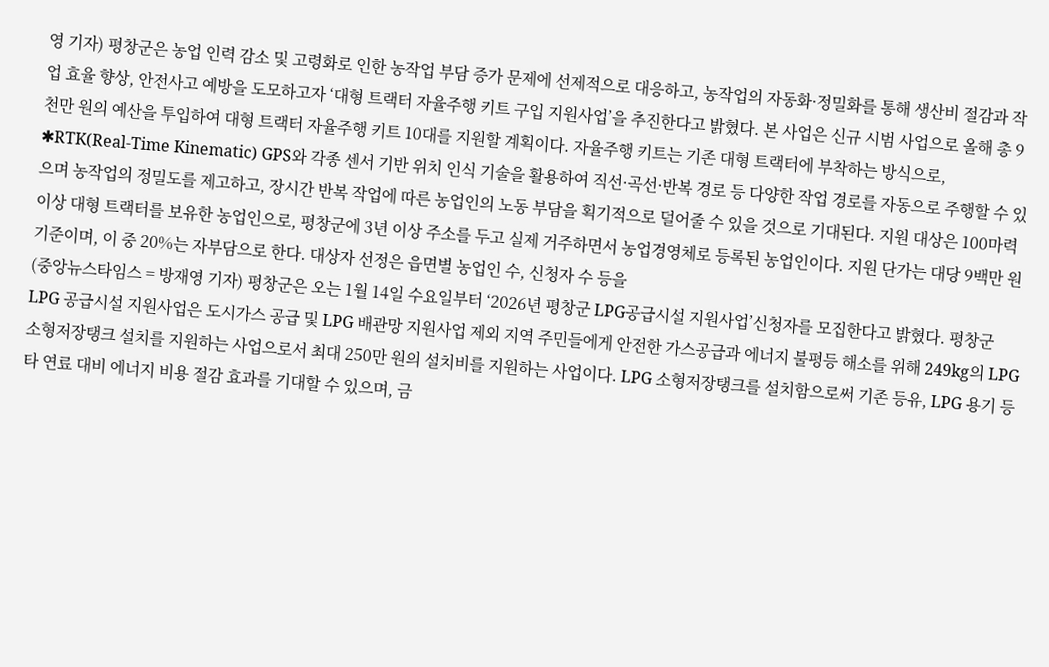영 기자) 평창군은 농업 인력 감소 및 고령화로 인한 농작업 부담 증가 문제에 선제적으로 대응하고, 농작업의 자동화·정밀화를 통해 생산비 절감과 작업 효율 향상, 안전사고 예방을 도모하고자 ‘대형 트랙터 자율주행 키트 구입 지원사업’을 추진한다고 밝혔다. 본 사업은 신규 시범 사업으로 올해 총 9천만 원의 예산을 투입하여 대형 트랙터 자율주행 키트 10대를 지원할 계획이다. 자율주행 키트는 기존 대형 트랙터에 부착하는 방식으로, ✱RTK(Real-Time Kinematic) GPS와 각종 센서 기반 위치 인식 기술을 활용하여 직선·곡선·반복 경로 등 다양한 작업 경로를 자동으로 주행할 수 있으며 농작업의 정밀도를 제고하고, 장시간 반복 작업에 따른 농업인의 노동 부담을 획기적으로 덜어줄 수 있을 것으로 기대된다. 지원 대상은 100마력 이상 대형 트랙터를 보유한 농업인으로, 평창군에 3년 이상 주소를 두고 실제 거주하면서 농업경영체로 등록된 농업인이다. 지원 단가는 대당 9백만 원 기준이며, 이 중 20%는 자부담으로 한다. 대상자 선정은 읍면별 농업인 수, 신청자 수 등을
(중앙뉴스타임스 = 방재영 기자) 평창군은 오는 1월 14일 수요일부터 ‘2026년 평창군 LPG공급시설 지원사업’신청자를 모집한다고 밝혔다. 평창군 LPG 공급시설 지원사업은 도시가스 공급 및 LPG 배관망 지원사업 제외 지역 주민들에게 안전한 가스공급과 에너지 불평등 해소를 위해 249kg의 LPG 소형저장탱크 설치를 지원하는 사업으로서 최대 250만 원의 설치비를 지원하는 사업이다. LPG 소형저장탱크를 설치함으로써 기존 등유, LPG 용기 등 타 연료 대비 에너지 비용 절감 효과를 기대할 수 있으며, 금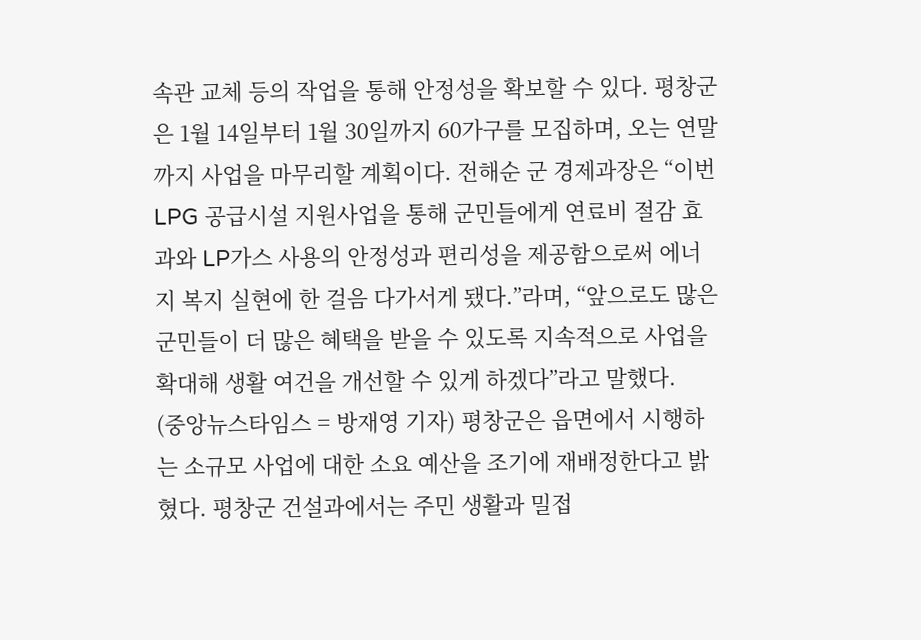속관 교체 등의 작업을 통해 안정성을 확보할 수 있다. 평창군은 1월 14일부터 1월 30일까지 60가구를 모집하며, 오는 연말까지 사업을 마무리할 계획이다. 전해순 군 경제과장은 “이번 LPG 공급시설 지원사업을 통해 군민들에게 연료비 절감 효과와 LP가스 사용의 안정성과 편리성을 제공함으로써 에너지 복지 실현에 한 걸음 다가서게 됐다.”라며, “앞으로도 많은 군민들이 더 많은 혜택을 받을 수 있도록 지속적으로 사업을 확대해 생활 여건을 개선할 수 있게 하겠다”라고 말했다.
(중앙뉴스타임스 = 방재영 기자) 평창군은 읍면에서 시행하는 소규모 사업에 대한 소요 예산을 조기에 재배정한다고 밝혔다. 평창군 건설과에서는 주민 생활과 밀접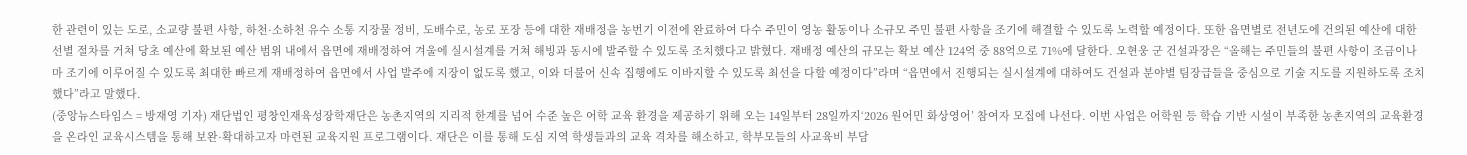한 관련이 있는 도로, 소교량 불편 사항, 하천·소하천 유수 소통 지장물 정비, 도배수로, 농로 포장 등에 대한 재배정을 농번기 이전에 완료하여 다수 주민이 영농 활동이나 소규모 주민 불편 사항을 조기에 해결할 수 있도록 노력할 예정이다. 또한 읍면별로 전년도에 건의된 예산에 대한 선별 절차를 거쳐 당초 예산에 확보된 예산 범위 내에서 읍면에 재배정하여 겨울에 실시설계를 거쳐 해빙과 동시에 발주할 수 있도록 조치했다고 밝혔다. 재배정 예산의 규모는 확보 예산 124억 중 88억으로 71%에 달한다. 오현웅 군 건설과장은 “올해는 주민들의 불편 사항이 조금이나마 조기에 이루어질 수 있도록 최대한 빠르게 재배정하여 읍면에서 사업 발주에 지장이 없도록 했고, 이와 더불어 신속 집행에도 이바지할 수 있도록 최선을 다할 예정이다”라며 “읍면에서 진행되는 실시설계에 대하여도 건설과 분야별 팀장급들을 중심으로 기술 지도를 지원하도록 조치했다”라고 말했다.
(중앙뉴스타임스 = 방재영 기자) 재단법인 평창인재육성장학재단은 농촌지역의 지리적 한계를 넘어 수준 높은 어학 교육 환경을 제공하기 위해 오는 14일부터 28일까지‘2026 원어민 화상영어’ 참여자 모집에 나선다. 이번 사업은 어학원 등 학습 기반 시설이 부족한 농촌지역의 교육환경을 온라인 교육시스템을 통해 보완·확대하고자 마련된 교육지원 프로그램이다. 재단은 이를 통해 도심 지역 학생들과의 교육 격차를 해소하고, 학부모들의 사교육비 부담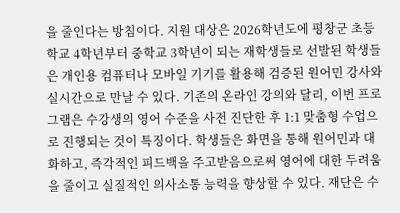을 줄인다는 방침이다. 지원 대상은 2026학년도에 평창군 초등학교 4학년부터 중학교 3학년이 되는 재학생들로 선발된 학생들은 개인용 컴퓨터나 모바일 기기를 활용해 검증된 원어민 강사와 실시간으로 만날 수 있다. 기존의 온라인 강의와 달리, 이번 프로그램은 수강생의 영어 수준을 사전 진단한 후 1:1 맞춤형 수업으로 진행되는 것이 특징이다. 학생들은 화면을 통해 원어민과 대화하고, 즉각적인 피드백을 주고받음으로써 영어에 대한 두려움을 줄이고 실질적인 의사소통 능력을 향상할 수 있다. 재단은 수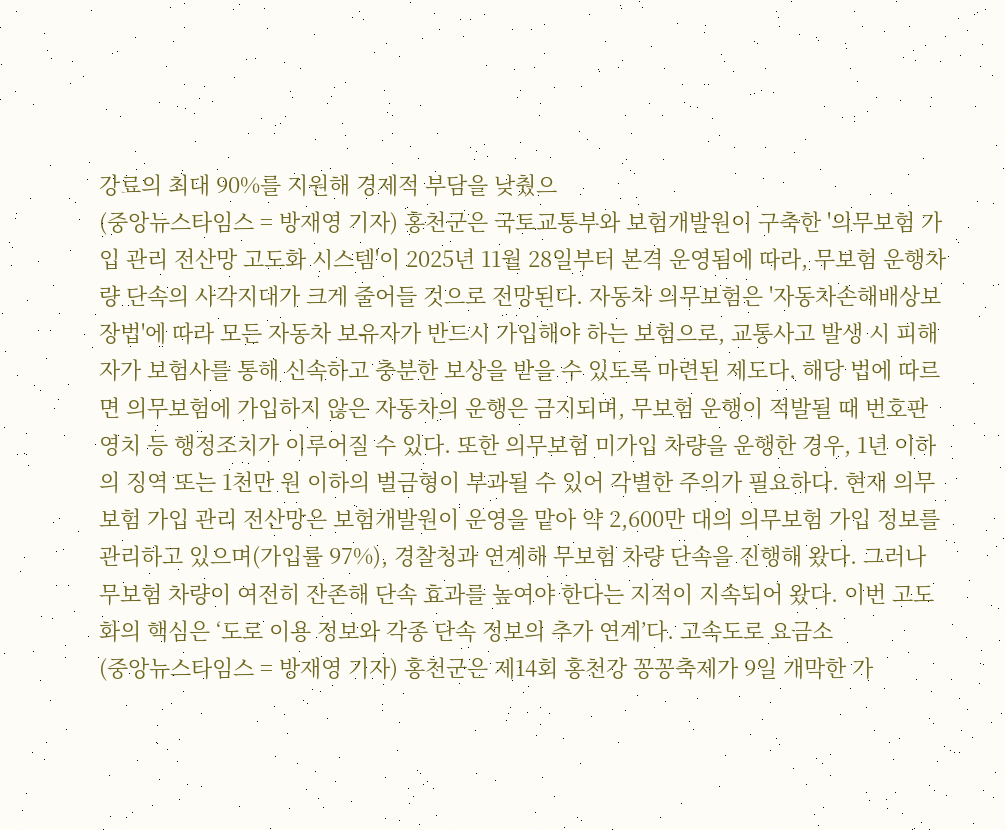강료의 최대 90%를 지원해 경제적 부담을 낮췄으
(중앙뉴스타임스 = 방재영 기자) 홍천군은 국토교통부와 보험개발원이 구축한 '의무보험 가입 관리 전산망 고도화 시스템'이 2025년 11월 28일부터 본격 운영됨에 따라, 무보험 운행차량 단속의 사각지대가 크게 줄어들 것으로 전망된다. 자동차 의무보험은 '자동차손해배상보장법'에 따라 모든 자동차 보유자가 반드시 가입해야 하는 보험으로, 교통사고 발생 시 피해자가 보험사를 통해 신속하고 충분한 보상을 받을 수 있도록 마련된 제도다. 해당 법에 따르면 의무보험에 가입하지 않은 자동차의 운행은 금지되며, 무보험 운행이 적발될 때 번호판 영치 등 행정조치가 이루어질 수 있다. 또한 의무보험 미가입 차량을 운행한 경우, 1년 이하의 징역 또는 1천만 원 이하의 벌금형이 부과될 수 있어 각별한 주의가 필요하다. 현재 의무보험 가입 관리 전산망은 보험개발원이 운영을 맡아 약 2,600만 대의 의무보험 가입 정보를 관리하고 있으며(가입률 97%), 경찰청과 연계해 무보험 차량 단속을 진행해 왔다. 그러나 무보험 차량이 여전히 잔존해 단속 효과를 높여야 한다는 지적이 지속되어 왔다. 이번 고도화의 핵심은 ‘도로 이용 정보와 각종 단속 정보의 추가 연계’다. 고속도로 요금소
(중앙뉴스타임스 = 방재영 기자) 홍천군은 제14회 홍천강 꽁꽁축제가 9일 개막한 가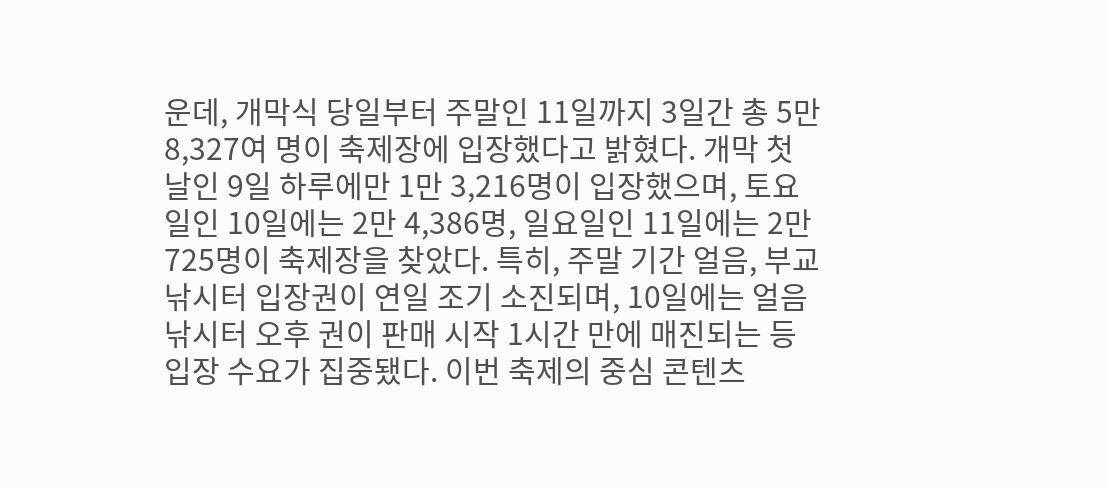운데, 개막식 당일부터 주말인 11일까지 3일간 총 5만 8,327여 명이 축제장에 입장했다고 밝혔다. 개막 첫날인 9일 하루에만 1만 3,216명이 입장했으며, 토요일인 10일에는 2만 4,386명, 일요일인 11일에는 2만 725명이 축제장을 찾았다. 특히, 주말 기간 얼음, 부교 낚시터 입장권이 연일 조기 소진되며, 10일에는 얼음 낚시터 오후 권이 판매 시작 1시간 만에 매진되는 등 입장 수요가 집중됐다. 이번 축제의 중심 콘텐츠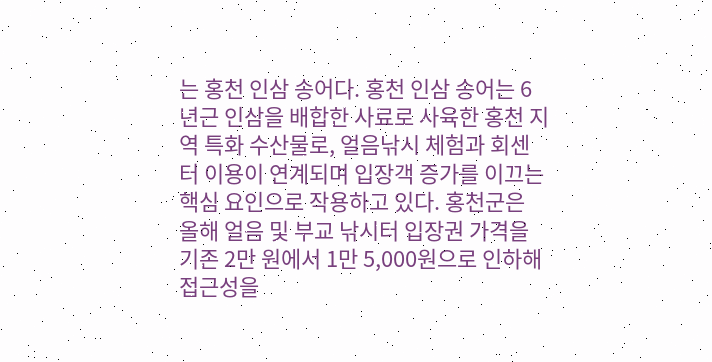는 홍천 인삼 송어다. 홍천 인삼 송어는 6년근 인삼을 배합한 사료로 사육한 홍천 지역 특화 수산물로, 얼음낚시 체험과 회센터 이용이 연계되며 입장객 증가를 이끄는 핵심 요인으로 작용하고 있다. 홍천군은 올해 얼음 및 부교 낚시터 입장권 가격을 기존 2만 원에서 1만 5,000원으로 인하해 접근성을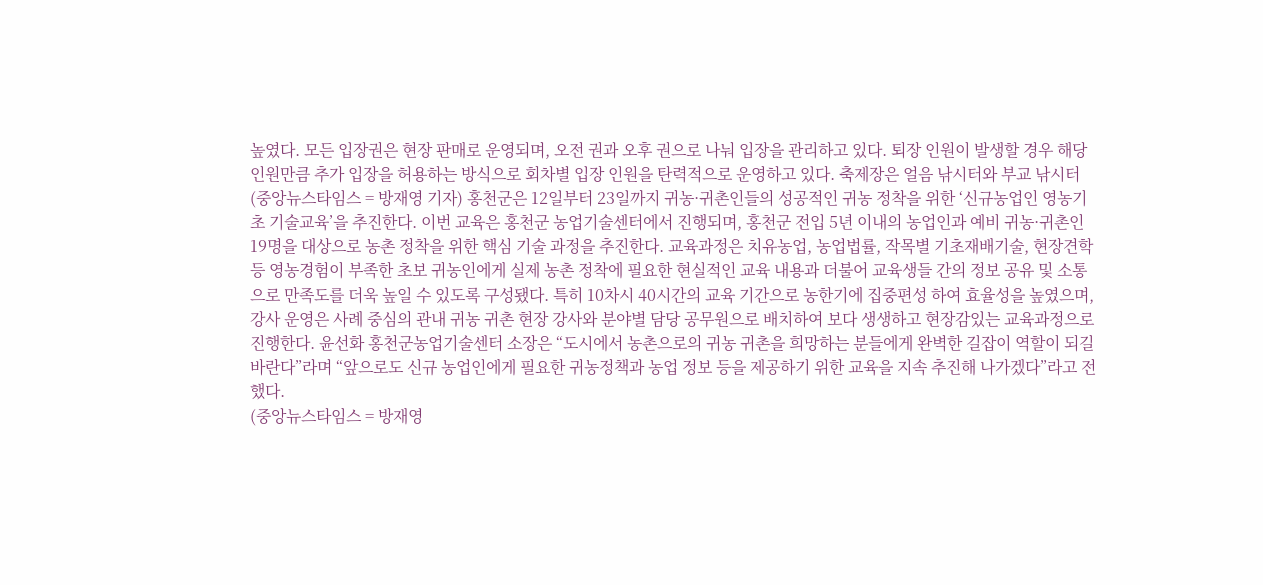높였다. 모든 입장권은 현장 판매로 운영되며, 오전 권과 오후 권으로 나눠 입장을 관리하고 있다. 퇴장 인원이 발생할 경우 해당 인원만큼 추가 입장을 허용하는 방식으로 회차별 입장 인원을 탄력적으로 운영하고 있다. 축제장은 얼음 낚시터와 부교 낚시터
(중앙뉴스타임스 = 방재영 기자) 홍천군은 12일부터 23일까지 귀농·귀촌인들의 성공적인 귀농 정착을 위한 ‘신규농업인 영농기초 기술교육’을 추진한다. 이번 교육은 홍천군 농업기술센터에서 진행되며, 홍천군 전입 5년 이내의 농업인과 예비 귀농·귀촌인 19명을 대상으로 농촌 정착을 위한 핵심 기술 과정을 추진한다. 교육과정은 치유농업, 농업법률, 작목별 기초재배기술, 현장견학 등 영농경험이 부족한 초보 귀농인에게 실제 농촌 정착에 필요한 현실적인 교육 내용과 더불어 교육생들 간의 정보 공유 및 소통으로 만족도를 더욱 높일 수 있도록 구성됐다. 특히 10차시 40시간의 교육 기간으로 농한기에 집중편성 하여 효율성을 높였으며, 강사 운영은 사례 중심의 관내 귀농 귀촌 현장 강사와 분야별 담당 공무원으로 배치하여 보다 생생하고 현장감있는 교육과정으로 진행한다. 윤선화 홍천군농업기술센터 소장은 “도시에서 농촌으로의 귀농 귀촌을 희망하는 분들에게 완벽한 길잡이 역할이 되길 바란다”라며 “앞으로도 신규 농업인에게 필요한 귀농정책과 농업 정보 등을 제공하기 위한 교육을 지속 추진해 나가겠다”라고 전했다.
(중앙뉴스타임스 = 방재영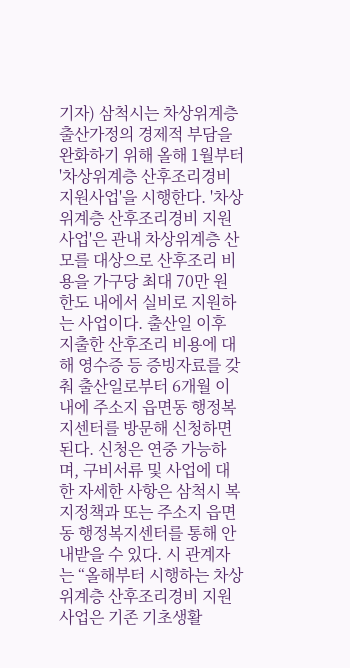기자) 삼척시는 차상위계층 출산가정의 경제적 부담을 완화하기 위해 올해 1월부터 '차상위계층 산후조리경비 지원사업'을 시행한다. '차상위계층 산후조리경비 지원사업'은 관내 차상위계층 산모를 대상으로 산후조리 비용을 가구당 최대 70만 원 한도 내에서 실비로 지원하는 사업이다. 출산일 이후 지출한 산후조리 비용에 대해 영수증 등 증빙자료를 갖춰 출산일로부터 6개월 이내에 주소지 읍면동 행정복지센터를 방문해 신청하면 된다. 신청은 연중 가능하며, 구비서류 및 사업에 대한 자세한 사항은 삼척시 복지정책과 또는 주소지 읍면동 행정복지센터를 통해 안내받을 수 있다. 시 관계자는 “올해부터 시행하는 차상위계층 산후조리경비 지원사업은 기존 기초생활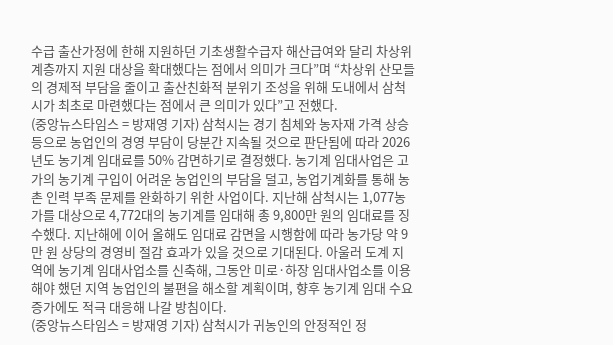수급 출산가정에 한해 지원하던 기초생활수급자 해산급여와 달리 차상위계층까지 지원 대상을 확대했다는 점에서 의미가 크다”며 “차상위 산모들의 경제적 부담을 줄이고 출산친화적 분위기 조성을 위해 도내에서 삼척시가 최초로 마련했다는 점에서 큰 의미가 있다”고 전했다.
(중앙뉴스타임스 = 방재영 기자) 삼척시는 경기 침체와 농자재 가격 상승 등으로 농업인의 경영 부담이 당분간 지속될 것으로 판단됨에 따라 2026년도 농기계 임대료를 50% 감면하기로 결정했다. 농기계 임대사업은 고가의 농기계 구입이 어려운 농업인의 부담을 덜고, 농업기계화를 통해 농촌 인력 부족 문제를 완화하기 위한 사업이다. 지난해 삼척시는 1,077농가를 대상으로 4,772대의 농기계를 임대해 총 9,800만 원의 임대료를 징수했다. 지난해에 이어 올해도 임대료 감면을 시행함에 따라 농가당 약 9만 원 상당의 경영비 절감 효과가 있을 것으로 기대된다. 아울러 도계 지역에 농기계 임대사업소를 신축해, 그동안 미로·하장 임대사업소를 이용해야 했던 지역 농업인의 불편을 해소할 계획이며, 향후 농기계 임대 수요 증가에도 적극 대응해 나갈 방침이다.
(중앙뉴스타임스 = 방재영 기자) 삼척시가 귀농인의 안정적인 정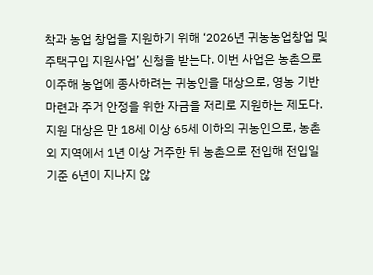착과 농업 창업을 지원하기 위해 ‘2026년 귀농농업창업 및 주택구입 지원사업’ 신청을 받는다. 이번 사업은 농촌으로 이주해 농업에 종사하려는 귀농인을 대상으로, 영농 기반 마련과 주거 안정을 위한 자금을 저리로 지원하는 제도다. 지원 대상은 만 18세 이상 65세 이하의 귀농인으로, 농촌 외 지역에서 1년 이상 거주한 뒤 농촌으로 전입해 전입일 기준 6년이 지나지 않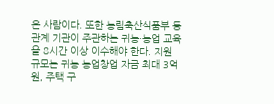은 사람이다. 또한 농림축산식품부 등 관계 기관이 주관하는 귀농·농업 교육을 8시간 이상 이수해야 한다. 지원 규모는 귀농 농업창업 자금 최대 3억 원, 주택 구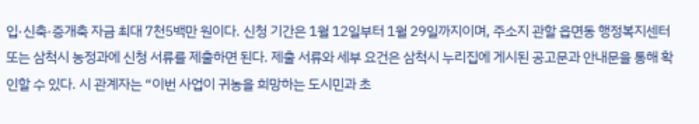입·신축·증개축 자금 최대 7천5백만 원이다. 신청 기간은 1월 12일부터 1월 29일까지이며, 주소지 관할 읍면동 행정복지센터 또는 삼척시 농정과에 신청 서류를 제출하면 된다. 제출 서류와 세부 요건은 삼척시 누리집에 게시된 공고문과 안내문을 통해 확인할 수 있다. 시 관계자는 “이번 사업이 귀농을 희망하는 도시민과 초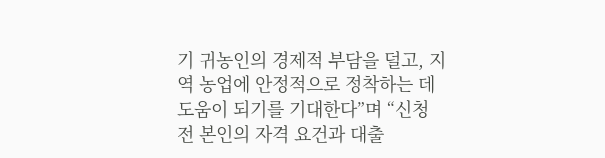기 귀농인의 경제적 부담을 덜고, 지역 농업에 안정적으로 정착하는 데 도움이 되기를 기대한다”며 “신청 전 본인의 자격 요건과 대출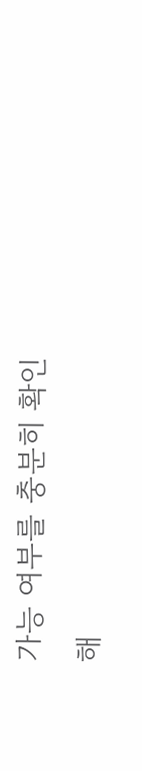가능 여부를 충분히 확인해